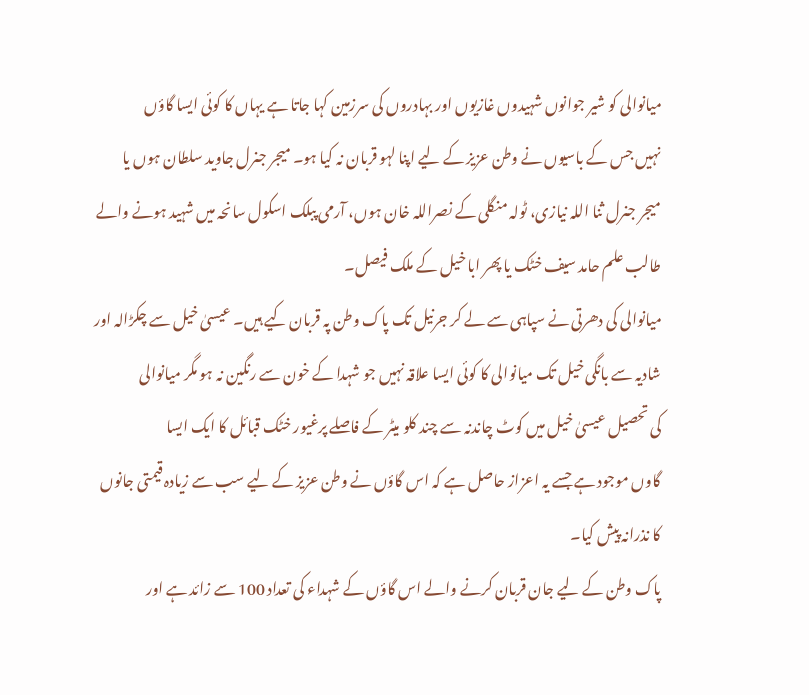میانوالی کو شیر جوانوں شہیدوں غازیوں اور بہادروں کی سرزمین کہا جاتا ہے یہاں کا کوئی ایسا گاؤں
نہیں جس کے باسیوں نے وطن عزیز کے لیے اپنا لہو قربان نہ کیا ہو۔ میجر جنرل جاوید سلطان ہوں یا
میجر جنرل ثنا اللہ نیازی، ٹولہ منگلی کے نصراللہ خان ہوں، آرمی پبلک اسکول سانحہ میں شہید ہونے والے
طالب علم حامد سیف خٹک یا پھر ابا خیل کے ملک فیصل۔
میانوالی کی دھرتی نے سپاہی سے لے کر جرنیل تک پاک وطن پہ قربان کیے ہیں۔ عیسیٰ خیل سے چکڑالہ اور
شادیہ سے بانگی خیل تک میانوالی کا کوئی ایسا علاقہ نہیں جو شہدا کے خون سے رنگین نہ ہو مگر میانوالی
کی تحصیل عیسیٰ خیل میں کوٹ چاندنہ سے چند کلو میٹر کے فاصلے پرغیور خٹک قبائل کا ایک ایسا
گاوں موجود ہے جسے یہ اعزاز حاصل ہے کہ اس گاؤں نے وطن عزیز کے لیے سب سے زیادہ قیمتی جانوں
کا نذرانہ پیش کیا۔
پاک وطن کے لیے جان قربان کرنے والے اس گاؤں کے شہداء کی تعداد 100 سے زائد ہے اور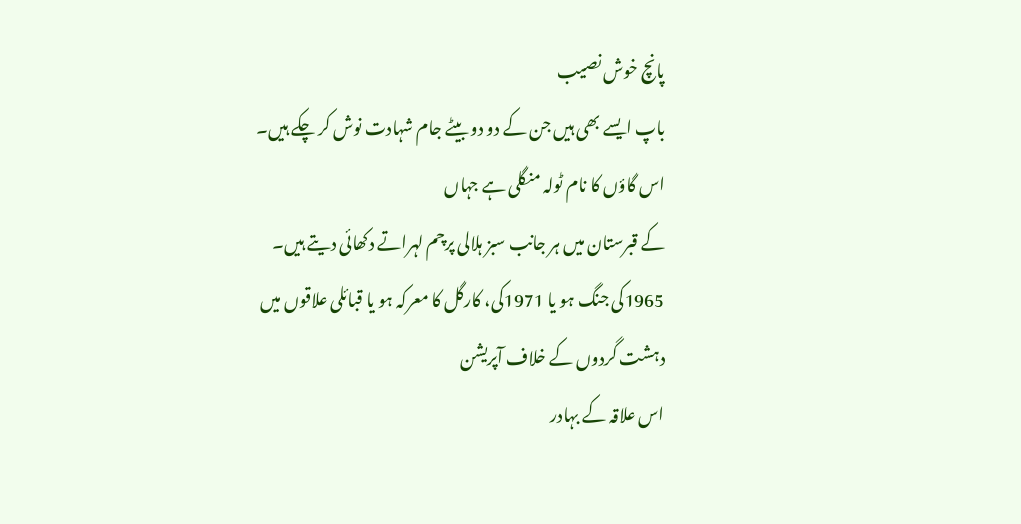پانچ خوش نصیب
باپ ایسے بھی ہیں جن کے دو دو بیٹے جام شہادت نوش کر چکے ہیں۔ اس گاؤں کا نام ٹولہ منگلی ہے جہاں
کے قبرستان میں ہر جانب سبز ہلالی پرچم لہراتے دکھائی دیتے ہیں۔
1965کی جنگ ہو یا 1971کی، کارگل کا معرکہ ہو یا قبائلی علاقوں میں دہشت گردوں کے خلاف آپریشن
اس علاقہ کے بہادر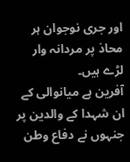اور جری نوجوان ہر محاذ پر مردانہ وار لڑے ہیں۔
آفرین ہے میانوالی کے ان شہدا کے والدین پر جنہوں نے دفاع وطن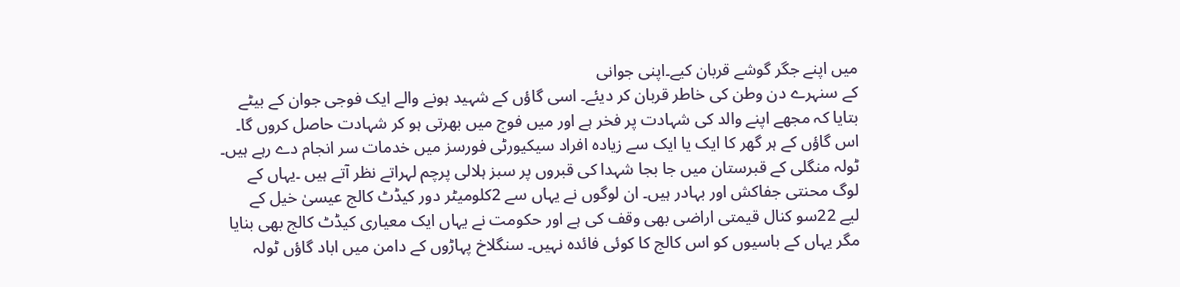میں اپنے جگر گوشے قربان کیے۔اپنی جوانی
کے سنہرے دن وطن کی خاطر قربان کر دیئے۔ اسی گاؤں کے شہید ہونے والے ایک فوجی جوان کے بیٹے
بتایا کہ مجھے اپنے والد کی شہادت پر فخر ہے اور میں فوج میں بھرتی ہو کر شہادت حاصل کروں گا۔
اس گاؤں کے ہر گھر کا ایک یا ایک سے زیادہ افراد سیکیورٹی فورسز میں خدمات سر انجام دے رہے ہیں۔
ٹولہ منگلی کے قبرستان میں جا بجا شہدا کی قبروں پر سبز ہلالی پرچم لہراتے نظر آتے ہیں ۔یہاں کے
لوگ محنتی جفاکش اور بہادر ہیں۔ ان لوگوں نے یہاں سے 2کلومیٹر دور کیڈٹ کالج عیسیٰ خیل کے
لیے 22سو کنال قیمتی اراضی بھی وقف کی ہے اور حکومت نے یہاں ایک معیاری کیڈٹ کالج بھی بنایا
مگر یہاں کے باسیوں کو اس کالج کا کوئی فائدہ نہیں۔ سنگلاخ پہاڑوں کے دامن میں اباد گاؤں ٹولہ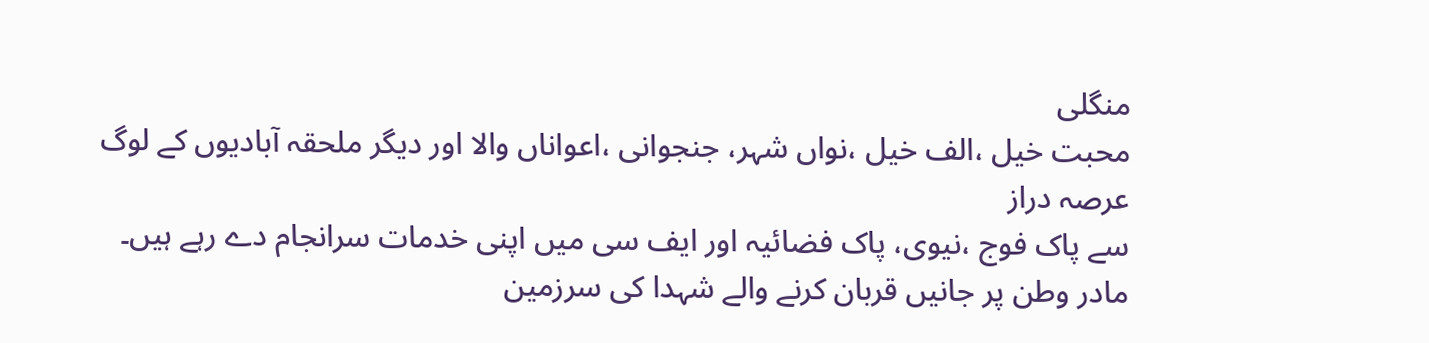منگلی
محبت خیل ،الف خیل ،نواں شہر، جنجوانی ،اعواناں والا اور دیگر ملحقہ آبادیوں کے لوگ عرصہ دراز
سے پاک فوج ،نیوی، پاک فضائیہ اور ایف سی میں اپنی خدمات سرانجام دے رہے ہیں۔
مادر وطن پر جانیں قربان کرنے والے شہدا کی سرزمین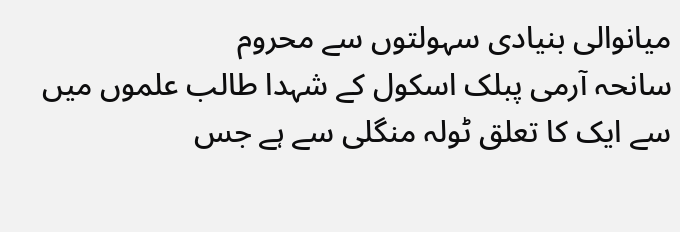میانوالی بنیادی سہولتوں سے محروم
سانحہ آرمی پبلک اسکول کے شہدا طالب علموں میں سے ایک کا تعلق ٹولہ منگلی سے ہے جس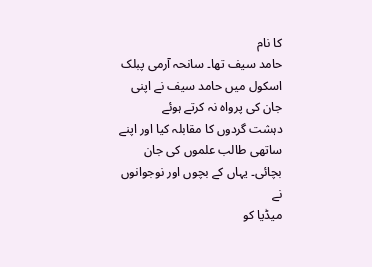کا نام
حامد سیف تھا۔ سانحہ آرمی پبلک اسکول میں حامد سیف نے اپنی جان کی پرواہ نہ کرتے ہوئے
دہشت گردوں کا مقابلہ کیا اور اپنے ساتھی طالب علموں کی جان بچائی۔ یہاں کے بچوں اور نوجوانوں نے
میڈیا کو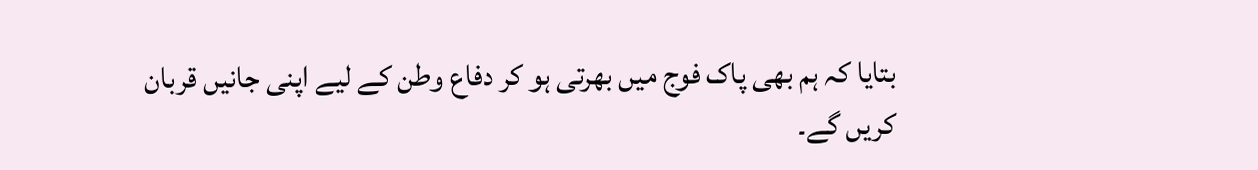بتایا کہ ہم بھی پاک فوج میں بھرتی ہو کر دفاع وطن کے لیے اپنی جانیں قربان کریں گے۔